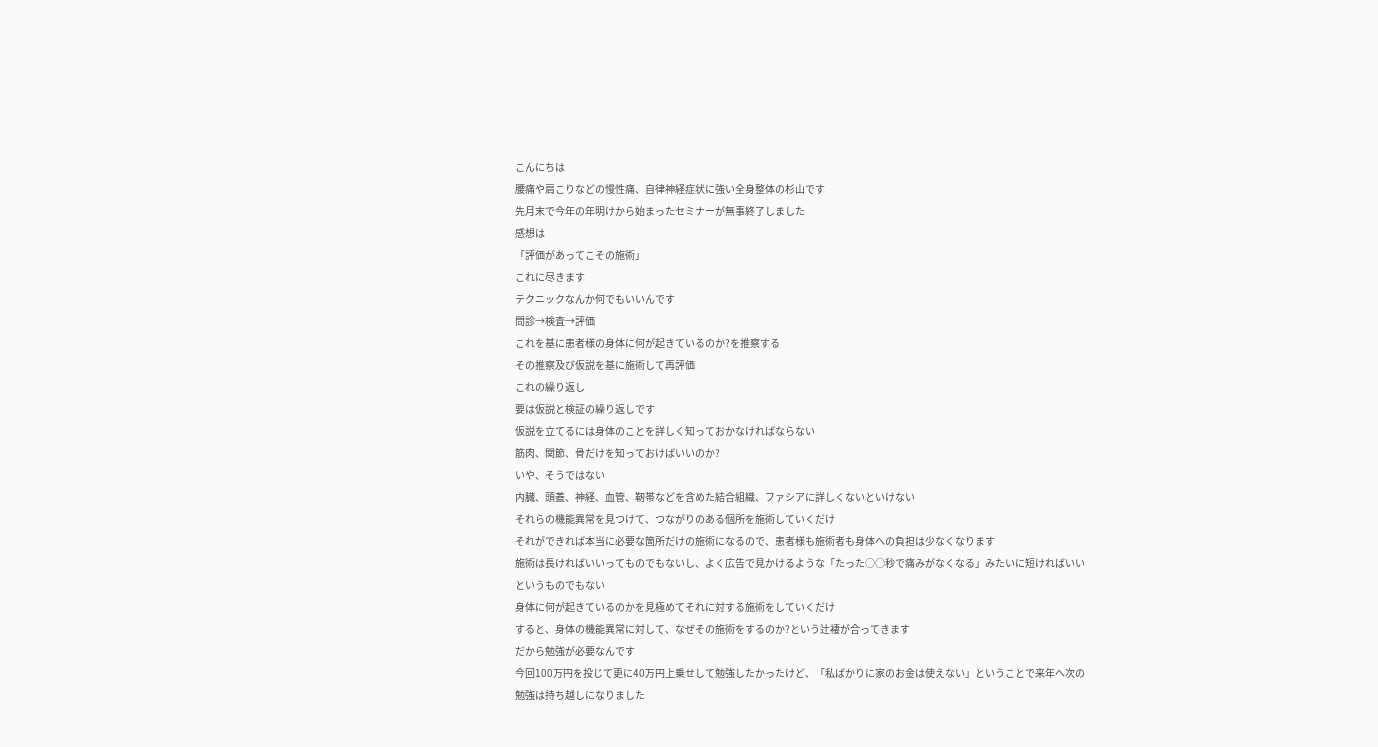こんにちは
腰痛や肩こりなどの慢性痛、自律神経症状に強い全身整体の杉山です
先月末で今年の年明けから始まったセミナーが無事終了しました
感想は
「評価があってこその施術」
これに尽きます
テクニックなんか何でもいいんです
問診→検査→評価
これを基に患者様の身体に何が起きているのか?を推察する
その推察及び仮説を基に施術して再評価
これの繰り返し
要は仮説と検証の繰り返しです
仮説を立てるには身体のことを詳しく知っておかなければならない
筋肉、関節、骨だけを知っておけばいいのか?
いや、そうではない
内臓、頭蓋、神経、血管、靭帯などを含めた結合組織、ファシアに詳しくないといけない
それらの機能異常を見つけて、つながりのある個所を施術していくだけ
それができれば本当に必要な箇所だけの施術になるので、患者様も施術者も身体への負担は少なくなります
施術は長ければいいってものでもないし、よく広告で見かけるような「たった○○秒で痛みがなくなる」みたいに短ければいいというものでもない
身体に何が起きているのかを見極めてそれに対する施術をしていくだけ
すると、身体の機能異常に対して、なぜその施術をするのか?という辻褄が合ってきます
だから勉強が必要なんです
今回100万円を投じて更に40万円上乗せして勉強したかったけど、「私ばかりに家のお金は使えない」ということで来年へ次の勉強は持ち越しになりました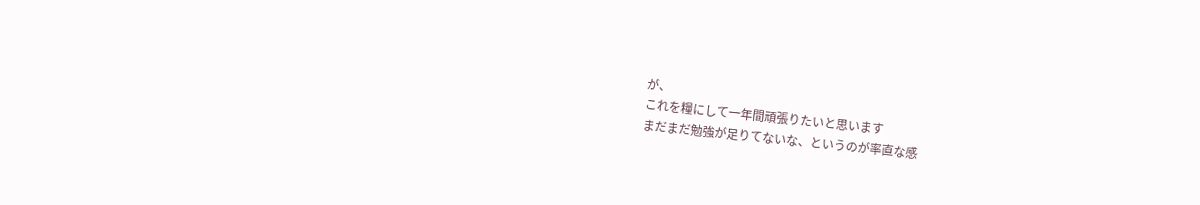が、
これを糧にして一年間頑張りたいと思います
まだまだ勉強が足りてないな、というのが率直な感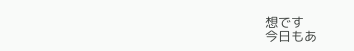想です
今日もあ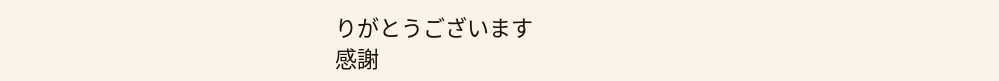りがとうございます
感謝